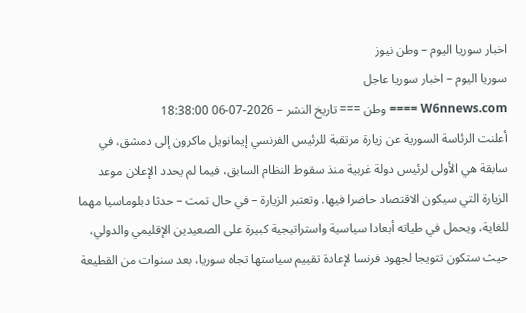اخبار سوريا اليوم – وطن نيوز
سوريا اليوم – اخبار سوريا عاجل
W6nnews.com ==== وطن === تاريخ النشر – 2026-07-06 18:38:00
أعلنت الرئاسة السورية عن زيارة مرتقبة للرئيس الفرنسي إيمانويل ماكرون إلى دمشق، في سابقة هي الأولى لرئيس دولة غربية منذ سقوط النظام السابق، فيما لم يحدد الإعلان موعد الزيارة التي سيكون الاقتصاد حاضرا فيها. وتعتبر الزيارة – في حال تمت – حدثا دبلوماسيا مهما للغاية، ويحمل في طياته أبعادا سياسية واستراتيجية كبيرة على الصعيدين الإقليمي والدولي، حيث ستكون تتويجا لجهود فرنسا لإعادة تقييم سياستها تجاه سوريا، بعد سنوات من القطيعة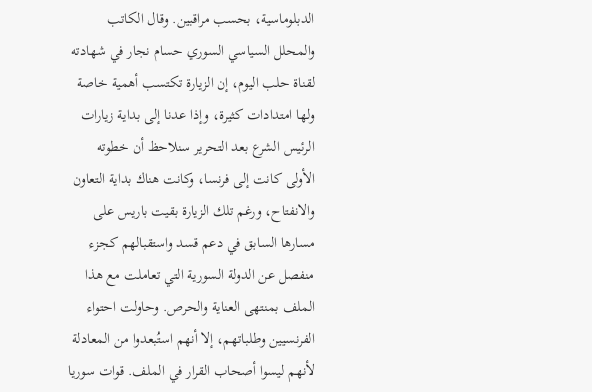الدبلوماسية، بحسب مراقبين. وقال الكاتب والمحلل السياسي السوري حسام نجار في شهادته لقناة حلب اليوم، إن الزيارة تكتسب أهمية خاصة ولها امتدادات كثيرة، وإذا عدنا إلى بداية زيارات الرئيس الشرع بعد التحرير سنلاحظ أن خطوته الأولى كانت إلى فرنسا، وكانت هناك بداية التعاون والانفتاح، ورغم تلك الزيارة بقيت باريس على مسارها السابق في دعم قسد واستقبالهم كجزء منفصل عن الدولة السورية التي تعاملت مع هذا الملف بمنتهى العناية والحرص. وحاولت احتواء الفرنسيين وطلباتهم، إلا أنهم استُبعدوا من المعادلة لأنهم ليسوا أصحاب القرار في الملف. قوات سوريا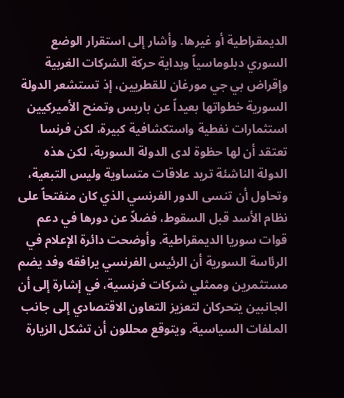الديمقراطية أو غيرها. وأشار إلى استقرار الوضع السوري دبلوماسياً وبداية حركة الشركات الغربية وإقراض بي جي مورغان للقطريين، إذ تستشعر الدولة السورية خطواتها بعيداً عن باريس وتمنح الأميركيين استثمارات نفطية واستكشافية كبيرة، لكن فرنسا تعتقد أن لها حظوة لدى الدولة السورية، لكن هذه الدولة الناشئة تريد علاقات متساوية وليس التبعية، وتحاول أن تنسى الدور الفرنسي الذي كان منفتحاً على نظام الأسد قبل السقوط، فضلاً عن دورها في دعم قوات سوريا الديمقراطية. وأوضحت دائرة الإعلام في الرئاسة السورية أن الرئيس الفرنسي يرافقه وفد يضم مستثمرين وممثلي شركات فرنسية، في إشارة إلى أن الجانبين يتحركان لتعزيز التعاون الاقتصادي إلى جانب الملفات السياسية. ويتوقع محللون أن تشكل الزيارة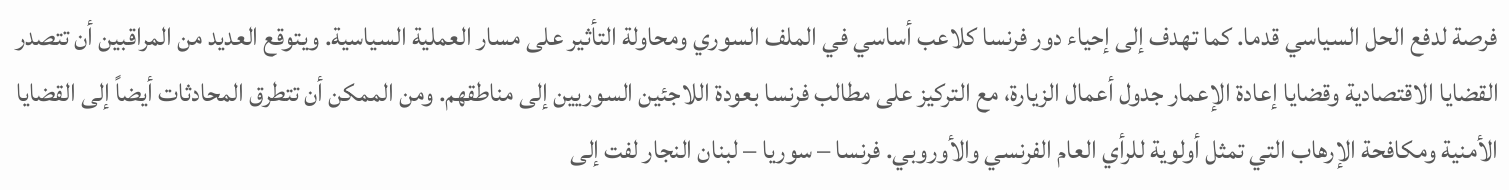فرصة لدفع الحل السياسي قدما. كما تهدف إلى إحياء دور فرنسا كلاعب أساسي في الملف السوري ومحاولة التأثير على مسار العملية السياسية. ويتوقع العديد من المراقبين أن تتصدر القضايا الاقتصادية وقضايا إعادة الإعمار جدول أعمال الزيارة، مع التركيز على مطالب فرنسا بعودة اللاجئين السوريين إلى مناطقهم. ومن الممكن أن تتطرق المحادثات أيضاً إلى القضايا الأمنية ومكافحة الإرهاب التي تمثل أولوية للرأي العام الفرنسي والأوروبي. فرنسا – سوريا – لبنان النجار لفت إلى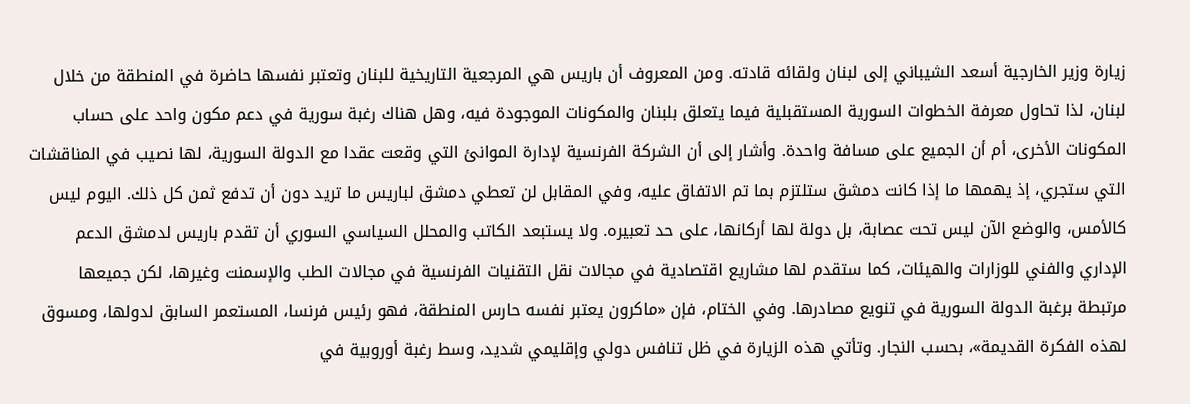زيارة وزير الخارجية أسعد الشيباني إلى لبنان ولقائه قادته. ومن المعروف أن باريس هي المرجعية التاريخية للبنان وتعتبر نفسها حاضرة في المنطقة من خلال لبنان، لذا تحاول معرفة الخطوات السورية المستقبلية فيما يتعلق بلبنان والمكونات الموجودة فيه، وهل هناك رغبة سورية في دعم مكون واحد على حساب المكونات الأخرى، أم أن الجميع على مسافة واحدة. وأشار إلى أن الشركة الفرنسية لإدارة الموانئ التي وقعت عقدا مع الدولة السورية، لها نصيب في المناقشات التي ستجري، إذ يهمها ما إذا كانت دمشق ستلتزم بما تم الاتفاق عليه، وفي المقابل لن تعطي دمشق لباريس ما تريد دون أن تدفع ثمن كل ذلك. اليوم ليس كالأمس، والوضع الآن ليس تحت عصابة، بل دولة لها أركانها، على حد تعبيره. ولا يستبعد الكاتب والمحلل السياسي السوري أن تقدم باريس لدمشق الدعم الإداري والفني للوزارات والهيئات، كما ستقدم لها مشاريع اقتصادية في مجالات نقل التقنيات الفرنسية في مجالات الطب والإسمنت وغيرها، لكن جميعها مرتبطة برغبة الدولة السورية في تنويع مصادرها. وفي الختام، فإن «ماكرون يعتبر نفسه حارس المنطقة، فهو رئيس فرنسا، المستعمر السابق لدولها، ومسوق لهذه الفكرة القديمة»، بحسب النجار. وتأتي هذه الزيارة في ظل تنافس دولي وإقليمي شديد، وسط رغبة أوروبية في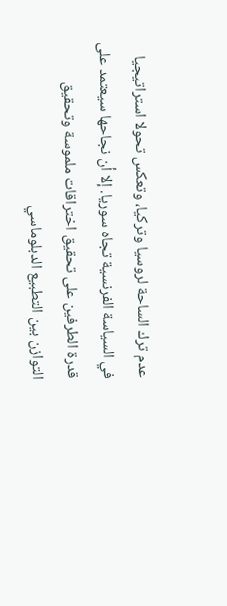عدم ترك الساحة لروسيا وتركيا، وتعكس تحولا استراتيجيا في السياسة الفرنسية تجاه سوريا. إلا أن نجاحها سيعتمد على قدرة الطرفين على تحقيق اختراقات ملموسة وتحقيق التوازن بين التطبيع الدبلوماسي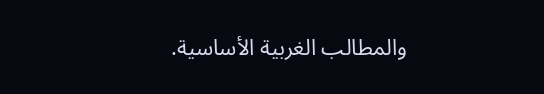والمطالب الغربية الأساسية.